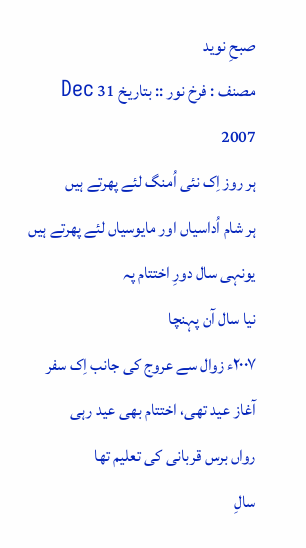صبحِ نوید
مصنف : فرخ نور :: بتاریخ 31 Dec 2007
ہر روز اِک نئی اُمنگ لئے پھرتے ہیں
ہر شام اُداسیاں اور مایوسیاں لئے پھرتے ہیں
یونہی سال دورِ اختتام پہ
نیا سال آن پہنچا
٢٠٠٧ء زوال سے عروج کی جانب اِک سفر
آغاز عید تھی، اختتام بھی عید رہی
رواں برس قربانی کی تعلیم تھا
سالِ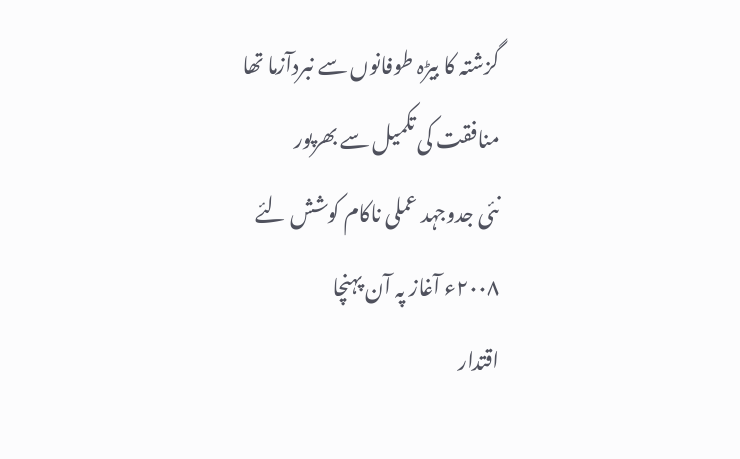گزشتہ کا بیڑہ طوفانوں سے نبردآزما تھا
منافقت کی تکمیل سے بھرپور
نئی جدوجہد عملی ناکام کوشش لئے
٢٠٠٨ء آغاز پہ آن پہنچا
اقتدار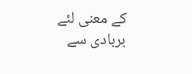کے معنی لئے
بربادی سے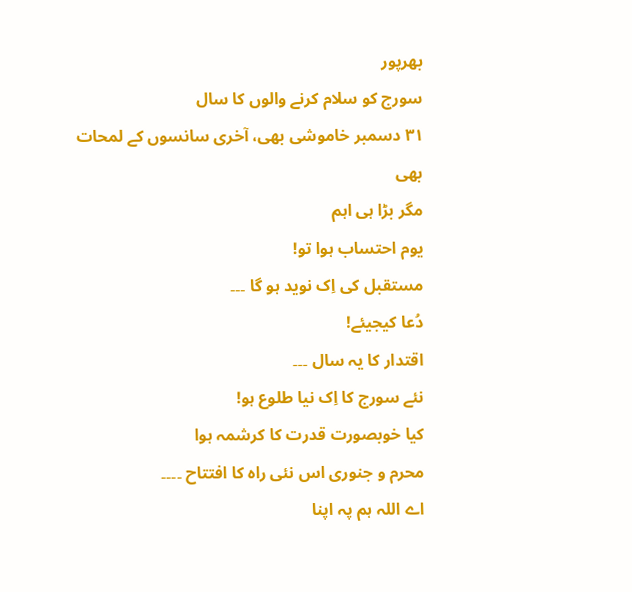بھرپور
سورج کو سلام کرنے والوں کا سال
٣١ دسمبر خاموشی بھی، آخری سانسوں کے لمحات بھی
مگر بڑا ہی اہم
یوم احتساب ہوا تو!
مستقبل کی اِک نوید ہو گا ۔۔۔
دُعا کیجیئے!
اقتدار کا یہ سال ۔۔۔
نئے سورج کا اِک نیا طلوع ہو!
کیا خوبصورت قدرت کا کرشمہ ہوا
محرم و جنوری اس نئی راہ کا افتتاح ۔۔۔۔
اے اللہ ہم پہ اپنا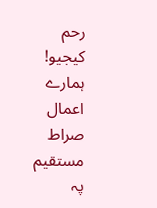رحم کیجیو!
ہمارے اعمال صراط مستقیم پہ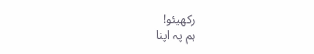رکھیئو!
ہم پہ اپنا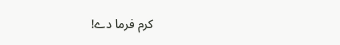کرم فرما دے!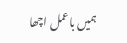ہمیں باعمل اچھا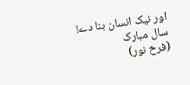اور نیک انسان بنا دے!
سال مبارک
(فرخ نور)